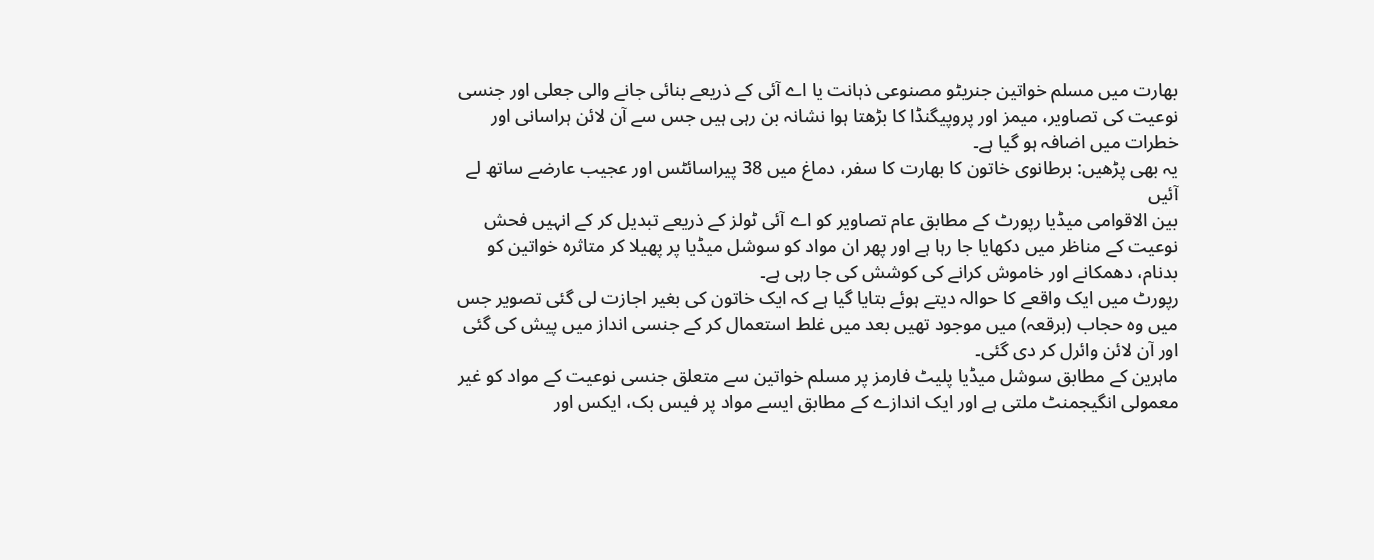بھارت میں مسلم خواتین جنریٹو مصنوعی ذہانت یا اے آئی کے ذریعے بنائی جانے والی جعلی اور جنسی نوعیت کی تصاویر، میمز اور پروپیگنڈا کا بڑھتا ہوا نشانہ بن رہی ہیں جس سے آن لائن ہراسانی اور خطرات میں اضافہ ہو گیا ہے۔
یہ بھی پڑھیں: برطانوی خاتون کا بھارت کا سفر، دماغ میں 38 پیراسائٹس اور عجیب عارضے ساتھ لے آئیں
بین الاقوامی میڈیا رپورٹ کے مطابق عام تصاویر کو اے آئی ٹولز کے ذریعے تبدیل کر کے انہیں فحش نوعیت کے مناظر میں دکھایا جا رہا ہے اور پھر ان مواد کو سوشل میڈیا پر پھیلا کر متاثرہ خواتین کو بدنام، دھمکانے اور خاموش کرانے کی کوشش کی جا رہی ہے۔
رپورٹ میں ایک واقعے کا حوالہ دیتے ہوئے بتایا گیا ہے کہ ایک خاتون کی بغیر اجازت لی گئی تصویر جس میں وہ حجاب (برقعہ) میں موجود تھیں بعد میں غلط استعمال کر کے جنسی انداز میں پیش کی گئی اور آن لائن وائرل کر دی گئی۔
ماہرین کے مطابق سوشل میڈیا پلیٹ فارمز پر مسلم خواتین سے متعلق جنسی نوعیت کے مواد کو غیر معمولی انگیجمنٹ ملتی ہے اور ایک اندازے کے مطابق ایسے مواد پر فیس بک، ایکس اور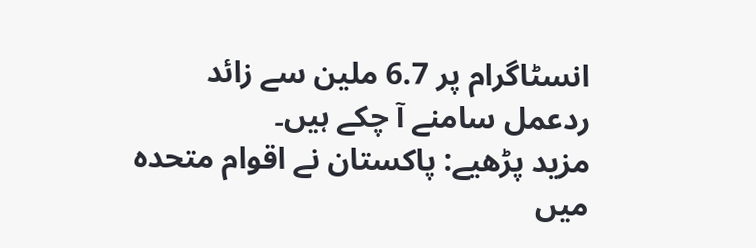انسٹاگرام پر 6.7 ملین سے زائد ردعمل سامنے آ چکے ہیں۔
مزید پڑھیے: پاکستان نے اقوام متحدہ میں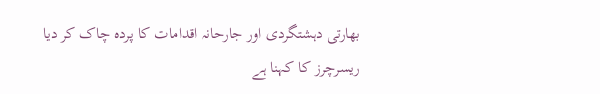بھارتی دہشتگردی اور جارحانہ اقدامات کا پردہ چاک کر دیا
ریسرچرز کا کہنا ہے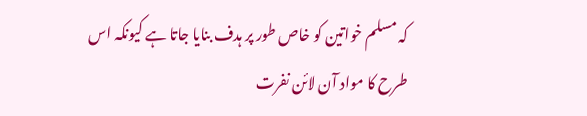کہ مسلم خواتین کو خاص طور پر ہدف بنایا جاتا ہے کیونکہ اس طرح کا مواد آن لائن نفرت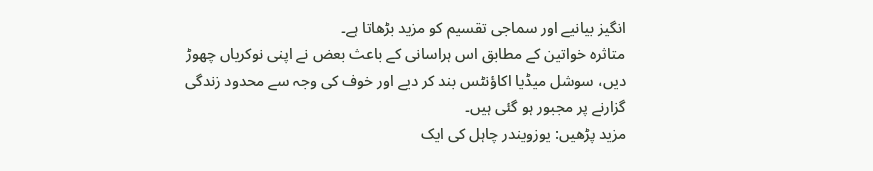انگیز بیانیے اور سماجی تقسیم کو مزید بڑھاتا ہے۔
متاثرہ خواتین کے مطابق اس ہراسانی کے باعث بعض نے اپنی نوکریاں چھوڑ دیں، سوشل میڈیا اکاؤنٹس بند کر دیے اور خوف کی وجہ سے محدود زندگی گزارنے پر مجبور ہو گئی ہیں۔
مزید پڑھیں: یوزویندر چاہل کی ایک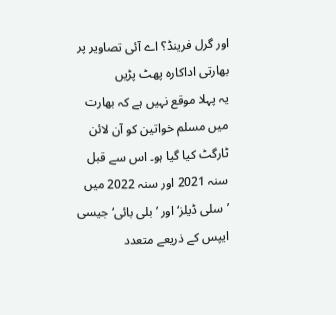اور گرل فرینڈ؟ اے آئی تصاویر پر بھارتی اداکارہ پھٹ پڑیں
یہ پہلا موقع نہیں ہے کہ بھارت میں مسلم خواتین کو آن لائن ٹارگٹ کیا گیا ہو۔ اس سے قبل سنہ 2021 اور سنہ 2022 میں ’سلی ڈیلز‘ اور ’بلی بائی‘ جیسی ایپس کے ذریعے متعدد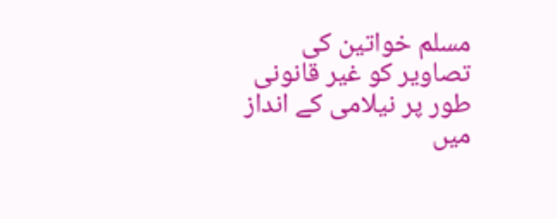مسلم خواتین کی تصاویر کو غیر قانونی طور پر نیلامی کے انداز میں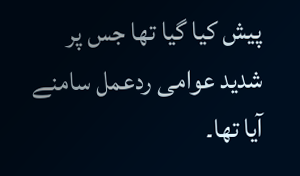پیش کیا گیا تھا جس پر شدید عوامی ردعمل سامنے آیا تھا۔